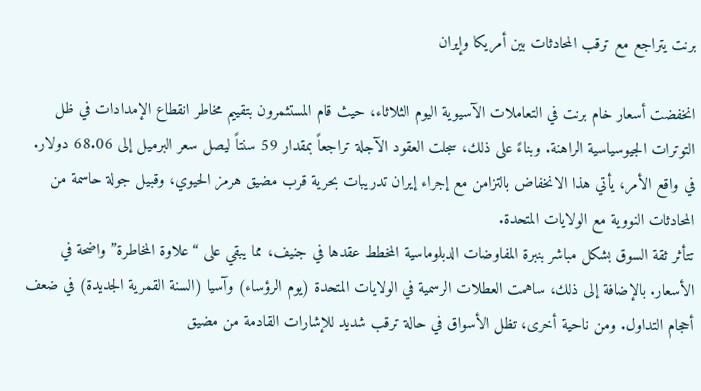برنت يتراجع مع ترقب المحادثات بين أمريكا وإيران

انخفضت أسعار خام برنت في التعاملات الآسيوية اليوم الثلاثاء، حيث قام المستثمرون بتقييم مخاطر انقطاع الإمدادات في ظل التوترات الجيوسياسية الراهنة. وبناءً على ذلك، سجلت العقود الآجلة تراجعاً بمقدار 59 سنتاً ليصل سعر البرميل إلى 68.06 دولار. في واقع الأمر، يأتي هذا الانخفاض بالتزامن مع إجراء إيران تدريبات بحرية قرب مضيق هرمز الحيوي، وقبيل جولة حاسمة من المحادثات النووية مع الولايات المتحدة.
تتأثر ثقة السوق بشكل مباشر بنبرة المفاوضات الدبلوماسية المخطط عقدها في جنيف، مما يبقي على “علاوة المخاطرة” واضحة في الأسعار. بالإضافة إلى ذلك، ساهمت العطلات الرسمية في الولايات المتحدة (يوم الرؤساء) وآسيا (السنة القمرية الجديدة) في ضعف أحجام التداول. ومن ناحية أخرى، تظل الأسواق في حالة ترقب شديد للإشارات القادمة من مضيق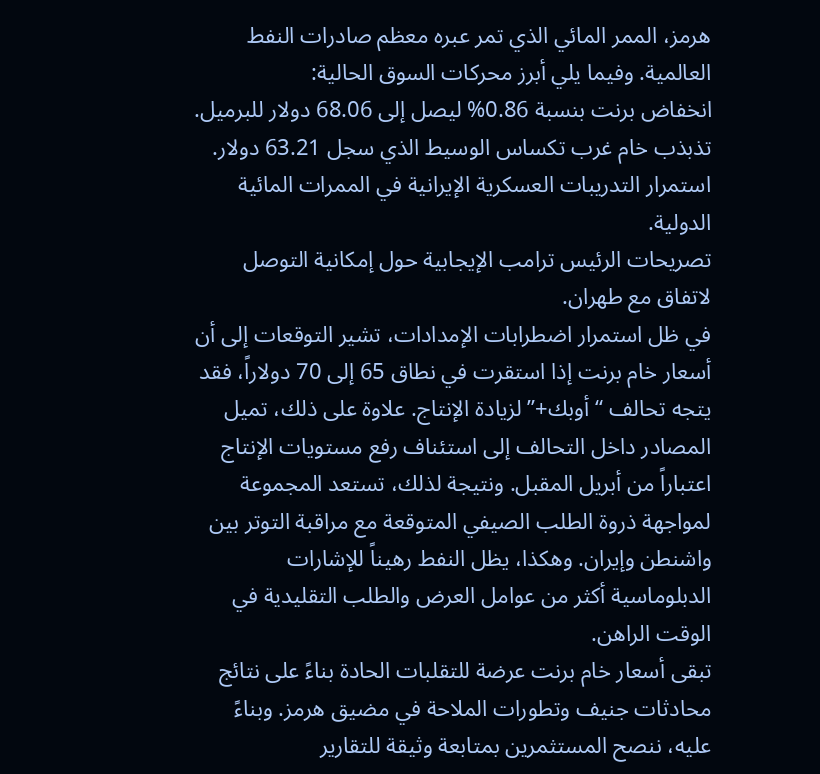هرمز، الممر المائي الذي تمر عبره معظم صادرات النفط العالمية. وفيما يلي أبرز محركات السوق الحالية:
انخفاض برنت بنسبة 0.86% ليصل إلى 68.06 دولار للبرميل.
تذبذب خام غرب تكساس الوسيط الذي سجل 63.21 دولار.
استمرار التدريبات العسكرية الإيرانية في الممرات المائية الدولية.
تصريحات الرئيس ترامب الإيجابية حول إمكانية التوصل لاتفاق مع طهران.
في ظل استمرار اضطرابات الإمدادات، تشير التوقعات إلى أن أسعار خام برنت إذا استقرت في نطاق 65 إلى 70 دولاراً، فقد يتجه تحالف “أوبك+” لزيادة الإنتاج. علاوة على ذلك، تميل المصادر داخل التحالف إلى استئناف رفع مستويات الإنتاج اعتباراً من أبريل المقبل. ونتيجة لذلك، تستعد المجموعة لمواجهة ذروة الطلب الصيفي المتوقعة مع مراقبة التوتر بين واشنطن وإيران. وهكذا، يظل النفط رهيناً للإشارات الدبلوماسية أكثر من عوامل العرض والطلب التقليدية في الوقت الراهن.
تبقى أسعار خام برنت عرضة للتقلبات الحادة بناءً على نتائج محادثات جنيف وتطورات الملاحة في مضيق هرمز. وبناءً عليه، ننصح المستثمرين بمتابعة وثيقة للتقارير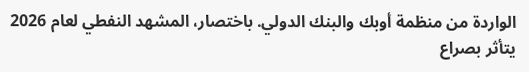الواردة من منظمة أوبك والبنك الدولي. باختصار، المشهد النفطي لعام 2026 يتأثر بصراع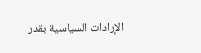الإرادات السياسية بقدر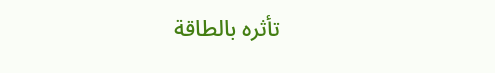تأثره بالطاقة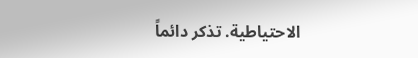الاحتياطية. تذكر دائماً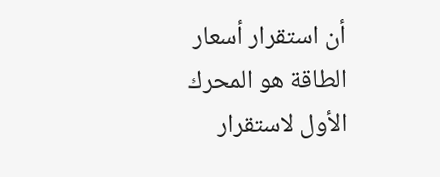أن استقرار أسعار الطاقة هو المحرك الأول لاستقرار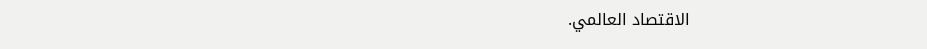الاقتصاد العالمي.